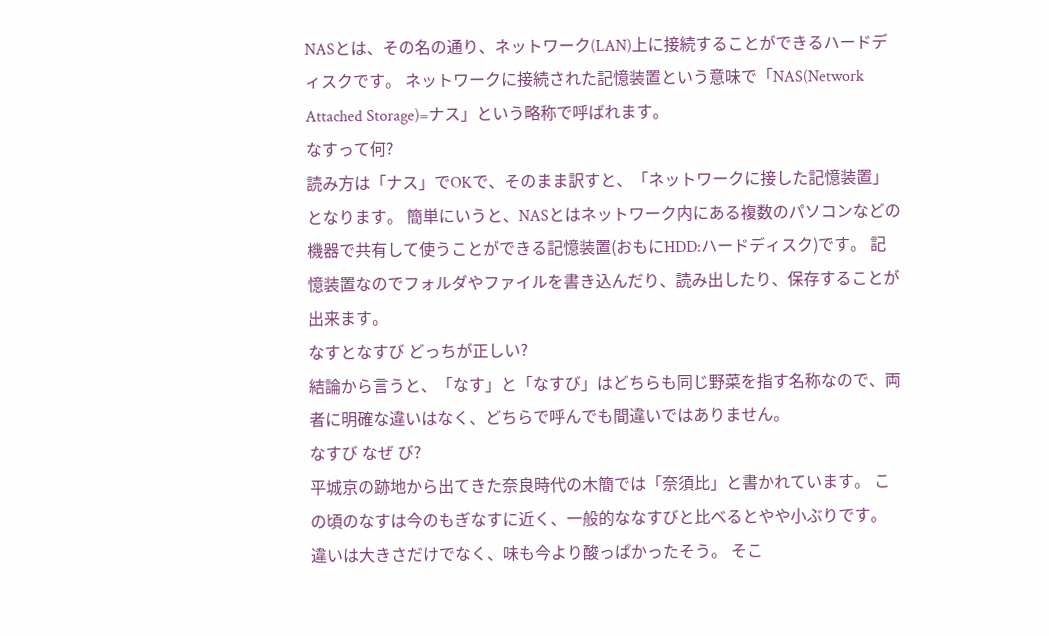NASとは、その名の通り、ネットワーク(LAN)上に接続することができるハードディスクです。 ネットワークに接続された記憶装置という意味で「NAS(Network Attached Storage)=ナス」という略称で呼ばれます。
なすって何?
読み方は「ナス」でOKで、そのまま訳すと、「ネットワークに接した記憶装置」となります。 簡単にいうと、NASとはネットワーク内にある複数のパソコンなどの機器で共有して使うことができる記憶装置(おもにHDD:ハードディスク)です。 記憶装置なのでフォルダやファイルを書き込んだり、読み出したり、保存することが出来ます。
なすとなすび どっちが正しい?
結論から言うと、「なす」と「なすび」はどちらも同じ野菜を指す名称なので、両者に明確な違いはなく、どちらで呼んでも間違いではありません。
なすび なぜ び?
平城京の跡地から出てきた奈良時代の木簡では「奈須比」と書かれています。 この頃のなすは今のもぎなすに近く、一般的ななすびと比べるとやや小ぶりです。 違いは大きさだけでなく、味も今より酸っぱかったそう。 そこ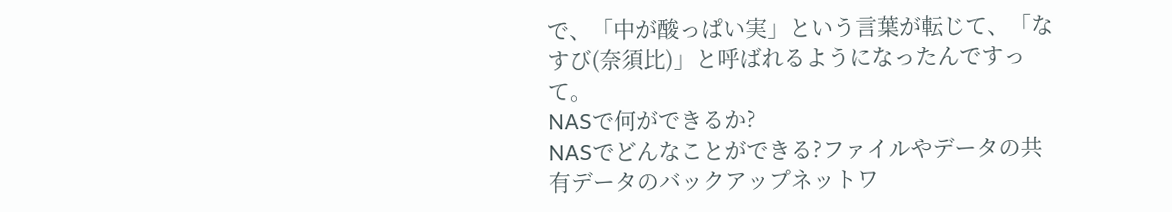で、「中が酸っぱい実」という言葉が転じて、「なすび(奈須比)」と呼ばれるようになったんですって。
NASで何ができるか?
NASでどんなことができる?ファイルやデータの共有データのバックアップネットワ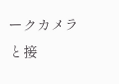ークカメラと接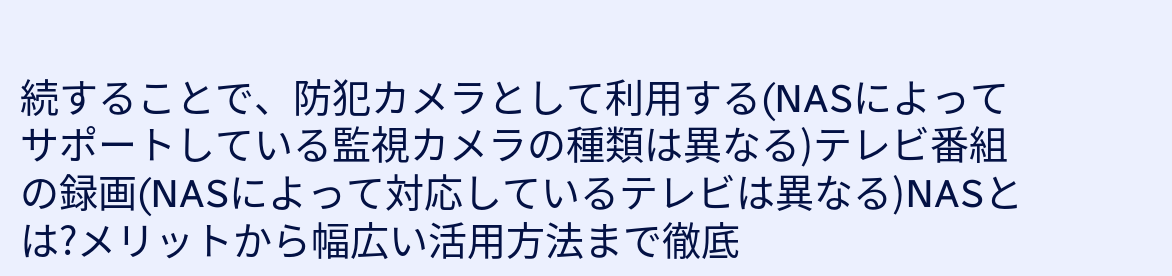続することで、防犯カメラとして利用する(NASによってサポートしている監視カメラの種類は異なる)テレビ番組の録画(NASによって対応しているテレビは異なる)NASとは?メリットから幅広い活用方法まで徹底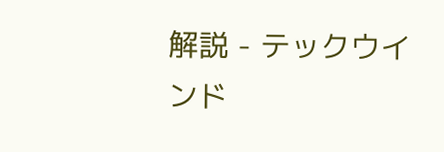解説 - テックウインド